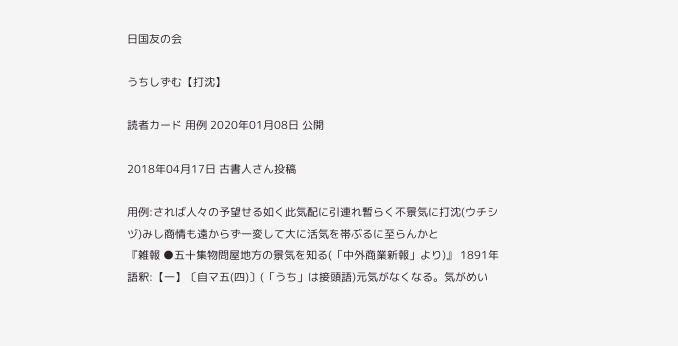日国友の会

うちしずむ【打沈】

読者カード 用例 2020年01月08日 公開

2018年04月17日 古書人さん投稿

用例:されば人々の予望せる如く此気配に引連れ暫らく不景気に打沈(ウチシヅ)みし商情も遠からず一変して大に活気を帯ぶるに至らんかと
『雑報 ●五十集物問屋地方の景気を知る(「中外商業新報」より)』 1891年
語釈:【一】〔自マ五(四)〕(「うち」は接頭語)元気がなくなる。気がめい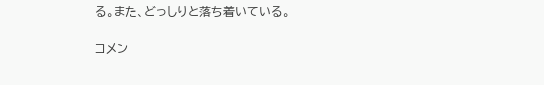る。また、どっしりと落ち着いている。

コメン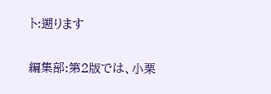ト:遡ります

編集部:第2版では、小栗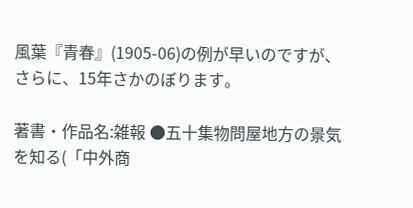風葉『青春』(1905-06)の例が早いのですが、さらに、15年さかのぼります。

著書・作品名:雑報 ●五十集物問屋地方の景気を知る(「中外商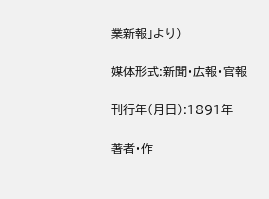業新報」より)

媒体形式:新聞・広報・官報

刊行年(月日):1891年

著者・作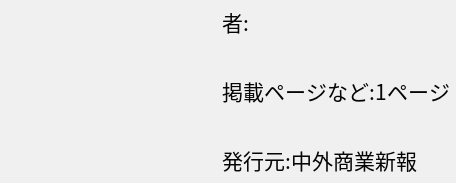者:

掲載ページなど:1ページ

発行元:中外商業新報